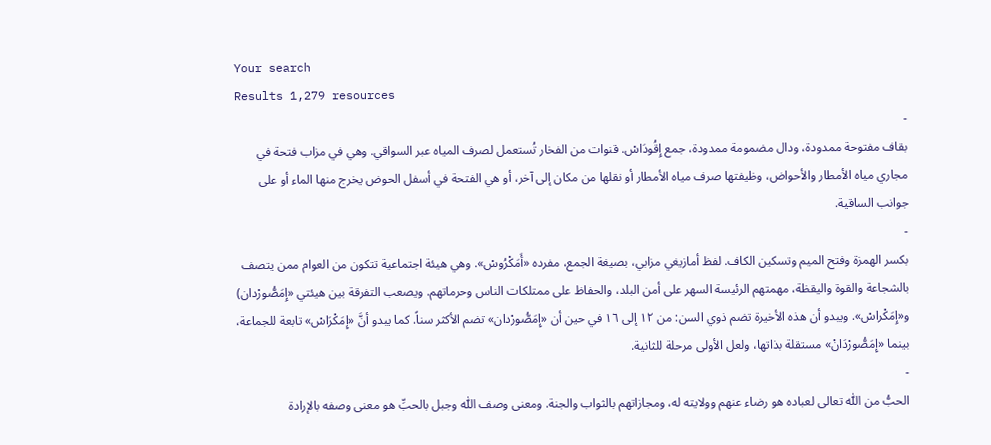Your search
Results 1,279 resources
-
بقاف مفتوحة ممدودة، ودال مضمومة ممدودة، جمع إِقُودَاسْ. قنوات من الفخار تُستعمل لصرف المياه عبر السواقي. وهي في مزاب فتحة في مجاري مياه الأمطار والأحواض، وظيفتها صرف مياه الأمطار أو نقلها من مكان إلى آخر، أو هي الفتحة في أسفل الحوض يخرج منها الماء أو على جوانب الساقية.
-
بكسر الهمزة وفتح الميم وتسكين الكاف. لفظ أمازيغي مزابي، بصيغة الجمع، مفرده «أَمَكْرُوسْ». وهي هيئة اجتماعية تتكون من العوام ممن يتصف بالشجاعة والقوة واليقظة، مهمتهم الرئيسة السهر على أمن البلد، والحفاظ على ممتلكات الناس وحرماتهم. ويصعب التفرقة بين هيئتي «إِمَصُّورْدان) و«إِمَكْراسْ». ويبدو أن هذه الأخيرة تضم ذوي السن: من ١٢ إلى ١٦ في حين أن «إِمَصُّورْدان» تضم الأكثر سناً. كما يبدو أنَّ «إِمَكْرَاسْ» تابعة للجماعة، بينما «إِمَصُّورْدَانْ» مستقلة بذاتها، ولعل الأولى مرحلة للثانية.
-
الحبُّ من اللّٰه تعالى لعباده هو رضاء عنهم وولايته له، ومجازاتهم بالثواب والجنة. ومعنى وصف اللّٰه وجبل بالحبِّ هو معنى وصفه بالإرادة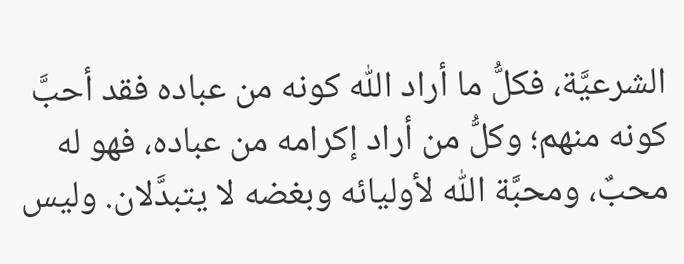الشرعيَّة، فكلُّ ما أراد اللّٰه كونه من عباده فقد أحبَّ كونه منهم؛ وكلُّ من أراد إكرامه من عباده، فهو له محبٌ، ومحبَّة اللّٰه لأوليائه وبغضه لا يتبدَّلان. وليس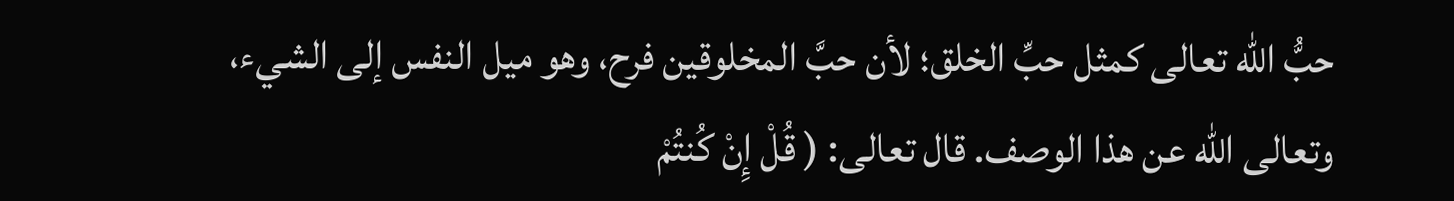حبُّ اللّٰه تعالى كمثل حبِّ الخلق؛ لأن حبَّ المخلوقين فرح، وهو ميل النفس إلى الشيء، وتعالى اللّٰه عن هذا الوصف. قال تعالى: ( قُلْ إِنْ كُنتُمْ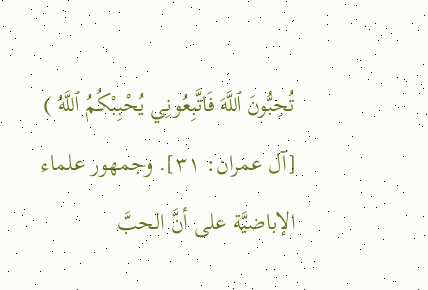تُحِبُّونَ ٱللَّهَ فَاتَّبِعُونِي يُحْبِبْكُمُ ٱللَّهُ ) [آل عمران: ٣١]. وجمهور علماء الإباضيَّة على أنَّ الحبَّ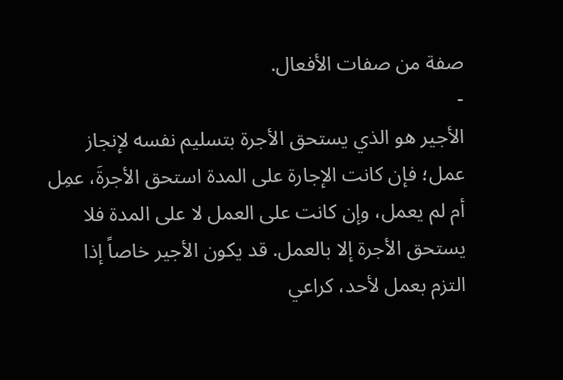صفة من صفات الأفعال.
-
الأجير هو الذي يستحق الأجرة بتسليم نفسه لإنجاز عمل؛ فإن كانت الإجارة على المدة استحق الأجرةَ، عمِل أم لم يعمل، وإن كانت على العمل لا على المدة فلا يستحق الأجرة إلا بالعمل. قد يكون الأجير خاصاً إذا التزم بعمل لأحد، كراعي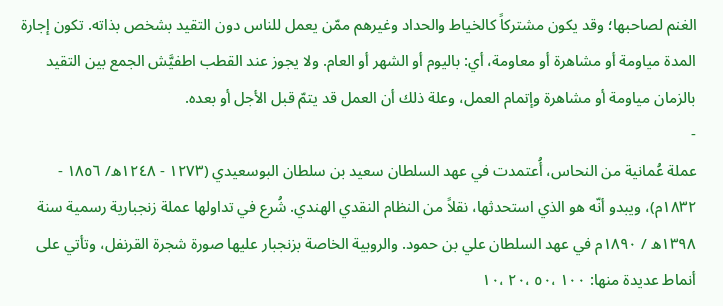الغنم لصاحبها؛ وقد يكون مشتركاً كالخياط والحداد وغيرهم ممّن يعمل للناس دون التقيد بشخص بذاته. تكون إجارة المدة مياومة أو مشاهرة أو معاومة، أي: باليوم أو الشهر أو العام. ولا يجوز عند القطب اطفيَّش الجمع بين التقيد بالزمان مياومة أو مشاهرة وإتمام العمل، وعلة ذلك أن العمل قد يتمّ قبل الأجل أو بعده.
-
عملة عُمانية من النحاس، أُعتمدت في عهد السلطان سعيد بن سلطان البوسعيدي (١٢٧٣ - ١٢٤٨ه/ ١٨٥٦ - ١٨٣٢م)، ويبدو أنّه هو الذي استحدثها، نقلاً من النظام النقدي الهندي. شُرع في تداولها عملة زنجبارية رسمية سنة ١٣٩٨ه / ١٨٩٠م في عهد السلطان علي بن حمود. والروبية الخاصة بزنجبار عليها صورة شجرة القرنفل، وتأتي على أنماط عديدة منها: ١٠٠ ،٥٠ ،٢٠ ،١٠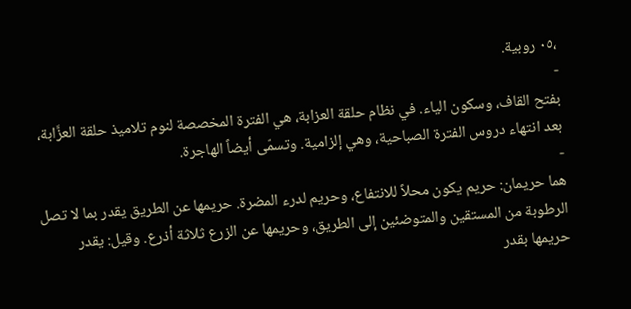،٠٥ روبية.
-
بفتح القاف، وسكون الياء. في نظام حلقة العزابة، هي الفترة المخصصة لنوم تلاميذ حلقة العزَّابة، بعد انتهاء دروس الفترة الصباحية، وهي إلزامية. وتسمّى أيضاً الهاجرة.
-
هما حريمان: حريم يكون محلاً للانتفاع، وحريم لدرء المضرة. حريمها عن الطريق يقدر بما لا تصل الرطوبة من المستقين والمتوضئين إلى الطريق، وحريمها عن الزرع ثلاثة أذرع. وقيل: يقدر حريمها بقدر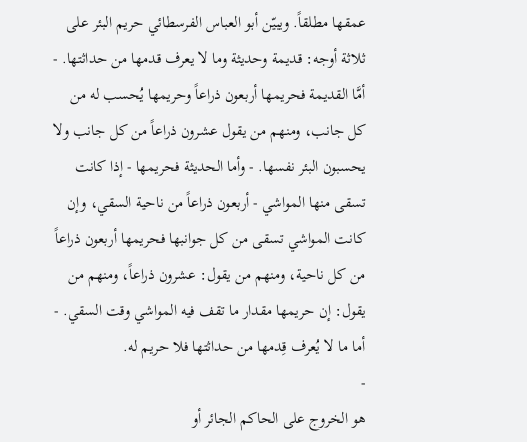عمقها مطلقاً. ويبيّن أبو العباس الفرسطائي حريم البئر على ثلاثة أوجه: قديمة وحديثة وما لا يعرف قدمها من حداثتها. - أمَّا القديمة فحريمها أربعون ذراعاً وحريمها يُحسب له من كل جانب، ومنهم من يقول عشرون ذراعاً من كل جانب ولا يحسبون البئر نفسها. - وأما الحديثة فحريمها - إذا كانت تسقى منها المواشي - أربعون ذراعاً من ناحية السقي، وإن كانت المواشي تسقى من كل جوانبها فحريمها أربعون ذراعاً من كل ناحية، ومنهم من يقول: عشرون ذراعاً، ومنهم من يقول: إن حريمها مقدار ما تقف فيه المواشي وقت السقي. - أما ما لا يُعرف قِدمها من حداثتها فلا حريم له.
-
هو الخروج على الحاكم الجائر أو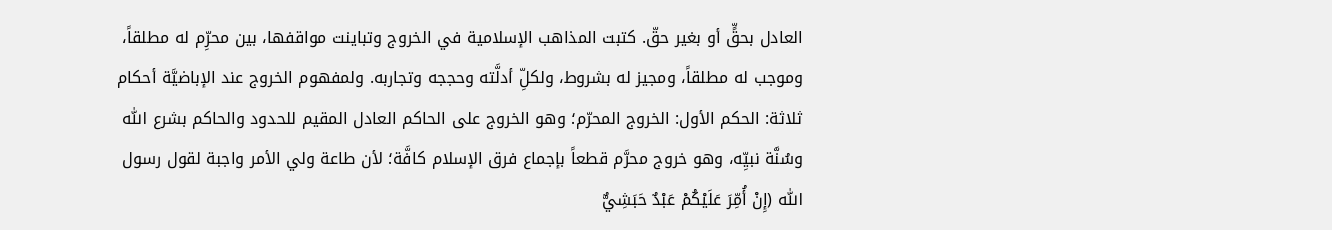العادل بحقٍّ أو بغير حقّ. كتبت المذاهب الإسلامية في الخروج وتباينت مواقفها، بين محرِّم له مطلقاً، وموجب له مطلقاً، ومجيز له بشروط، ولكلِّ أدلَّته وحججه وتجاربه. ولمفهوم الخروج عند الإباضيَّة أحكام ثلاثة: الحكم الأول: الخروج المحرّم؛ وهو الخروج على الحاكم العادل المقيم للحدود والحاكم بشرع اللّٰه وسُنَّة نبيِّه، وهو خروج محرَّم قطعاً بإجماع فرق الإسلام كافَّة؛ لأن طاعة ولي الأمر واجبة لقول رسول اللّٰه (إِنْ أُمِّرَ عَلَيْكُمْ عَبْدٌ حَبَشِيٌّ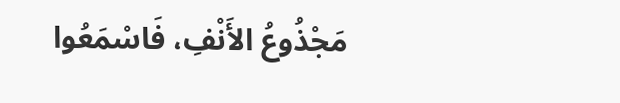مَجْذُوعُ الأَنْفِ، فَاسْمَعُوا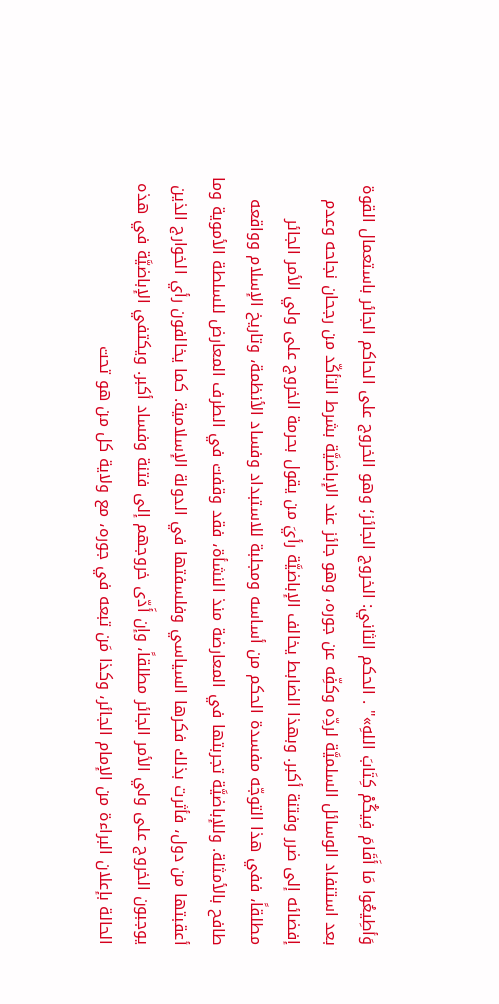وَأطِيعُوا مَا أَقَامَ فِيكُمْ كِتَابَ اللهِ»" . الحكم الثاني: الخروج الجائز؛ وهو الخروج على الحاكم الجائر باستعمال القوة بعد استنفاد الوسائل السلميَّة لردِّه وكفِّه عن جوره، وهو جائز عند الإباضيَّة بشرط التأكّد من رجحان نجاحه وعدم إفضائه إلى ضرر وفتنة أكبر. وبهذا الضابط يخالف الإباضيَّة رأيَ من يقول بحرمة الخروج على ولي الأمر الجائر مطلقاً، ففي هذا التوجّه مفسدة الحكم من أساسه ومجلبة للاستبداد وفساد الأنظمة، وتاريخ الإسلام وواقعه طافح بالأمثلة. وللإباضيَّة تجربتها في المعارضة منذ النشأة، فقد وقفت في الطرف المعارض للسلطة الأموية وما أعقبتها من دول، فأثرت بذلك فكرها السياسي وفلسفتها في الدولة الإسلامية. كما يخالفون رأي الخوارج الذين يوجبون الخروج على ولي الأمر الجائر مطلقاً، وإن أَدّى خروجهم إلى فتنة وفساد أكبر. ويكتفي الإباضيَّة في هذه الحالة بإعلان البراءة من الإمام الجائر، وكذا مَن تبعه في جوره، مع ولاية كل من هو تحت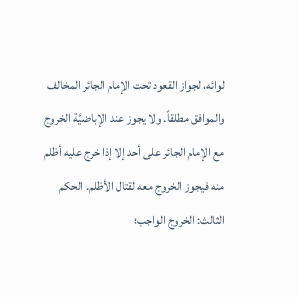لوائه، لجواز القعود تحت الإمام الجائر المخالف والموافق مطلقاً. ولا يجوز عند الإباضيَّة الخروج مع الإمام الجائر على أحد إلا إذا خرج عليه أظلم منه فيجوز الخروج معه لقتال الأظلم. الحكم الثالث: الخروج الواجب؛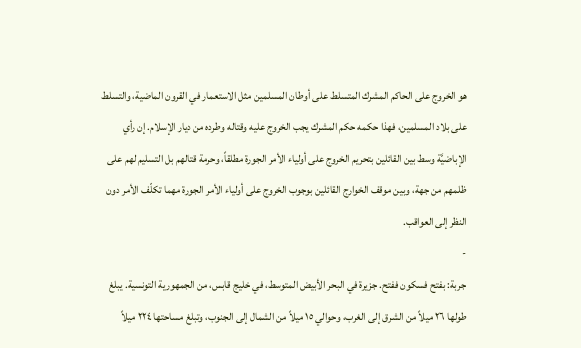هو الخروج على الحاكم المشرك المتسلط على أوطان المسلمين مثل الاستعمار في القرون الماضية، والتسلط على بلاد المسلمين، فهذا حكمه حكم المشرك يجب الخروج عليه وقتاله وطرده من ديار الإسلام. إن رأي الإباضيَّة وسط بين القائلين بتحريم الخروج على أولياء الأمر الجورة مطلقاً، وحرمة قتالهم بل التسليم لهم على ظلمهم من جهة، وبين موقف الخوارج القائلين بوجوب الخروج على أولياء الأمر الجورة مهما تكلّف الأمر دون النظر إلى العواقب.
-
جربة: بفتح فسكون ففتح. جزيرة في البحر الأبيض المتوسط، في خليج قابس، من الجمهورية التونسية. يبلغ طولها ٢٦ ميلاً من الشرق إلى الغرب، وحوالي ١٥ ميلاً من الشمال إلى الجنوب، وتبلغ مساحتها ٢٢٤ ميلاً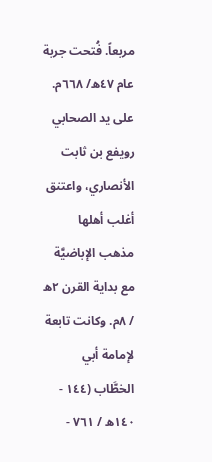مربعاً. فُتحت جربة عام ٤٧ه/ ٦٦٨م. على يد الصحابي رويفع بن ثابت الأنصاري، واعتنق أغلب أهلها مذهب الإباضيَّة مع بداية القرن ٢ه / ٨م. وكانت تابعة لإمامة أبي الخطَّاب (١٤٤ - ١٤٠ه / ٧٦١ -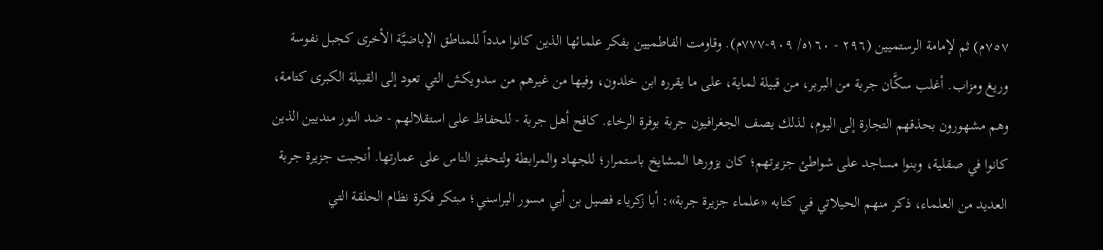٧٥٧م) ثم لإمامة الرستميين (٢٩٦ - ١٦٠ه/ ٩٠٩-٧٧٧م). وقاومت الفاطميين بفكر علمائها الذين كانوا مدداً للمناطق الإباضيَّة الأخرى كجبل نفوسة وريغ ومزاب. أغلب سكَّان جربة من البربر، من قبيلة لماية، على ما يقرره ابن خلدون، وفيها من غيرهم من سدويكش التي تعود إلى القبيلة الكبرى كتامة، وهم مشهورون بحذقهم التجارة إلى اليوم، لذلك يصف الجغرافيون جربة بوفرة الرخاء. كافح أهل جربة - للحفاظ على استقلالهم - ضد النور منديين الذين كانوا في صقلية، وبنوا مساجد على شواطئ جزيرتهم؛ كان يزورها المشايخ باستمرار؛ للجهاد والمرابطة ولتحفيز الناس على عمارتها. أنجبت جزيرة جربة العديد من العلماء، ذكر منهم الحيلاتي في كتابه «علماء جزيرة جربة»: أبا زكرياء فصيل بن أبي مسور اليراسني؛ مبتكر فكرة نظام الحلقة التي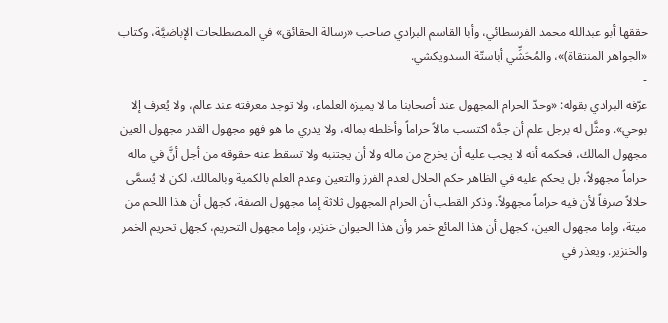حققها أبو عبدالله محمد الفرسطائي، وأبا القاسم البرادي صاحب «رسالة الحقائق» في المصطلحات الإباضيَّة، وكتاب «الجواهر المنتقاة)»، والمُحَشِّي أباستّة السدويكشي.
-
عرّفه البرادي بقوله: «وحدّ الحرام المجهول عند أصحابنا ما لا يميزه العلماء، ولا توجد معرفته عند عالم، ولا يُعرف إلا بوحي». ومثَّل له برجل علم أن جدَّه اكتسب مالاً حراماً وأخلطه بماله، ولا يدري ما هو فهو مجهول القدر مجهول العين مجهول المالك، فحكمه أنه لا يجب عليه أن يخرج من ماله ولا أن يجتنبه ولا تسقط عنه حقوقه من أجل أنَّ في ماله حراماً مجهولاً، بل يحكم عليه في الظاهر حكم الحلال لعدم الفرز والتعين وعدم العلم بالكمية وبالمالك. لكن لا يُسمَّى حلالاً صرفاً لأن فيه حراماً مجهولاً. وذكر القطب أن الحرام المجهول ثلاثة إما مجهول الصفة، كجهل أن هذا اللحم من ميتة، وإما مجهول العين، كجهل أن هذا المائع خمر وأن هذا الحيوان خنزير، وإما مجهول التحريم، كجهل تحريم الخمر والخنزير. ويعذر في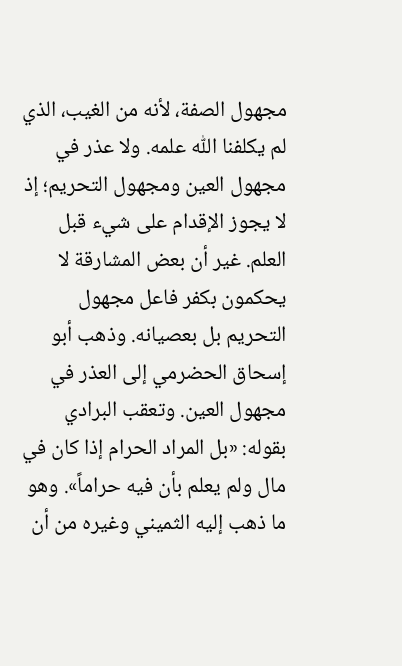مجهول الصفة، لأنه من الغيب، الذي لم يكلفنا اللّٰه علمه. ولا عذر في مجهول العين ومجهول التحريم؛ إذ لا يجوز الإقدام على شيء قبل العلم. غير أن بعض المشارقة لا يحكمون بكفر فاعل مجهول التحريم بل بعصيانه. وذهب أبو إسحاق الحضرمي إلى العذر في مجهول العين. وتعقب البرادي بقوله: «بل المراد الحرام إذا كان في مال ولم يعلم بأن فيه حراماً». وهو ما ذهب إليه الثميني وغيره من أن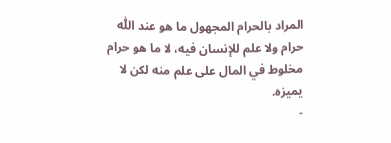المراد بالحرام المجهول ما هو عند اللّٰه حرام ولا علم للإنسان فيه، لا ما هو حرام مخلوط في المال على علم منه لكن لا يميزه.
-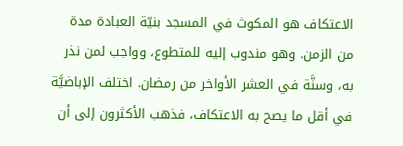الاعتكاف هو المكوث في المسجد بنيّة العبادة مدة من الزمن. وهو مندوب إليه للمتطوع، وواجب لمن نذر به، وسنَّة في العشر الأواخر من رمضان. اختلف الإباضيَّة في أقل ما يصح به الاعتكاف، فذهب الأكثرون إلى أن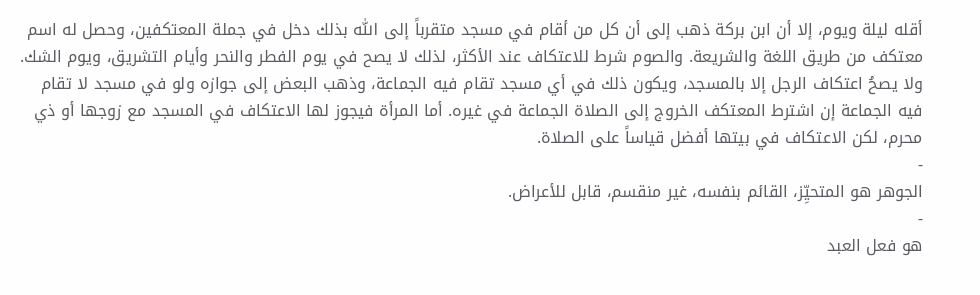أقله ليلة ويوم، إلا أن ابن بركة ذهب إلى أن كل من أقام في مسجد متقرباً إلى اللّٰه بذلك دخل في جملة المعتكفين، وحصل له اسم معتكف من طريق اللغة والشريعة. والصوم شرط للاعتكاف عند الأكثر، لذلك لا يصح في يوم الفطر والنحر وأيام التشريق، ويوم الشك. ولا يصحُ اعتكاف الرجل إلا بالمسجد، ويكون ذلك في أي مسجد تقام فيه الجماعة، وذهب البعض إلى جوازه ولو في مسجد لا تقام فيه الجماعة إن اشترط المعتكف الخروج إلى الصلاة الجماعة في غيره. أما المرأة فيجوز لها الاعتكاف في المسجد مع زوجها أو ذي محرم، لكن الاعتكاف في بيتها أفضل قياساً على الصلاة.
-
الجوهر هو المتحيِّز، القائم بنفسه، غير منقسم، قابل للأعراض.
-
هو فعل العبد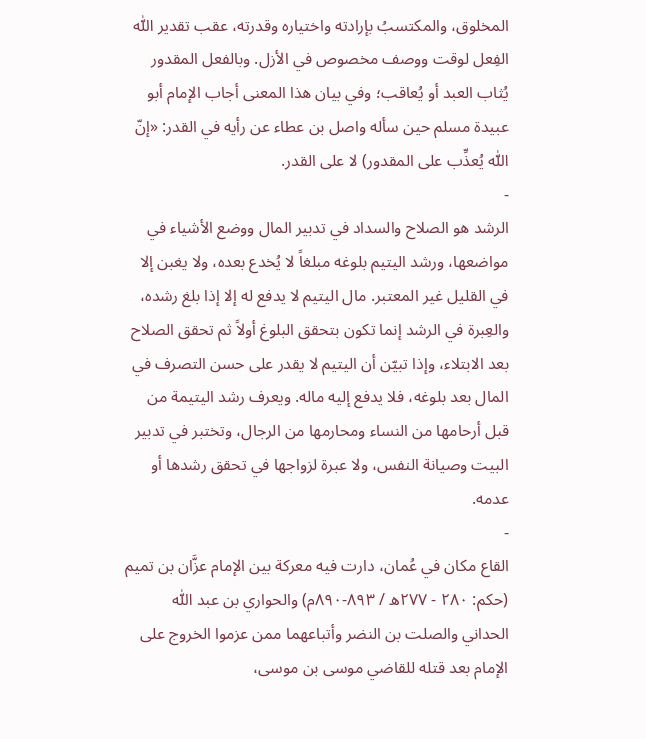المخلوق، والمكتسبُ بإرادته واختياره وقدرته، عقب تقدير اللّٰه الفِعل لوقت ووصف مخصوص في الأزل. وبالفعل المقدور يُثاب العبد أو يُعاقب؛ وفي بيان هذا المعنى أجاب الإمام أبو عبيدة مسلم حين سأله واصل بن عطاء عن رأيه في القدر: «إنّ اللّٰه يُعذِّب على المقدور) لا على القدر.
-
الرشد هو الصلاح والسداد في تدبير المال ووضع الأشياء في مواضعها، ورشد اليتيم بلوغه مبلغاً لا يُخدع بعده، ولا يغبن إلا في القليل غير المعتبر. مال اليتيم لا يدفع له إلا إذا بلغ رشده، والعِبرة في الرشد إنما تكون بتحقق البلوغ أولاً ثم تحقق الصلاح بعد الابتلاء، وإذا تبيّن أن اليتيم لا يقدر على حسن التصرف في المال بعد بلوغه، فلا يدفع إليه ماله. ويعرف رشد اليتيمة من قبل أرحامها من النساء ومحارمها من الرجال، وتختبر في تدبير البيت وصيانة النفس، ولا عبرة لزواجها في تحقق رشدها أو عدمه.
-
القاع مكان في عُمان، دارت فيه معركة بين الإمام عزَّان بن تميم (حكم: ٢٨٠ - ٢٧٧ه / ٨٩٣-٨٩٠م) والحواري بن عبد اللّٰه الحداني والصلت بن النضر وأتباعهما ممن عزموا الخروج على الإمام بعد قتله للقاضي موسى بن موسى،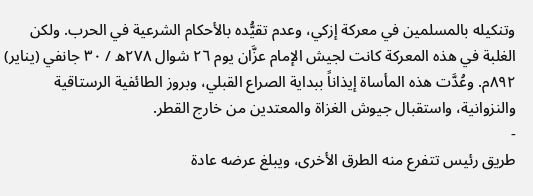وتنكيله بالمسلمين في معركة إزكي، وعدم تقيُّده بالأحكام الشرعية في الحرب. ولكن الغلبة في هذه المعركة كانت لجيش الإمام عزَّان يوم ٢٦ شوال ٢٧٨ه / ٣٠ جانفي (يناير) ٨٩٢م. وعُدَّت هذه المأساة إيذاناً ببداية الصراع القبلي، وبروز الطائفية الرستاقية والنزوانية، واستقبال جيوش الغزاة والمعتدين من خارج القطر.
-
طريق رئيس تتفرع منه الطرق الأخرى، ويبلغ عرضه عادة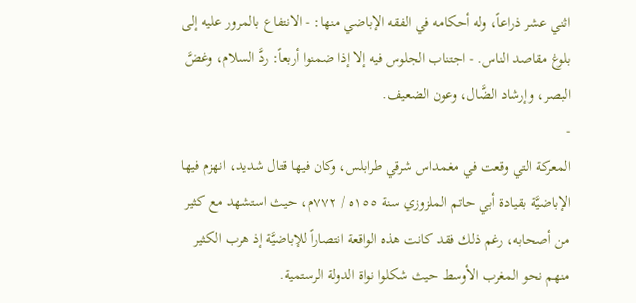اثني عشر ذراعاً، وله أحكامه في الفقه الإباضي منها: - الانتفاع بالمرور عليه إلى بلوغ مقاصد الناس. - اجتناب الجلوس فيه إلا إذا ضمنوا أربعاً: ردَّ السلام، وغضَّ البصر، وإرشاد الضَّال، وعون الضعيف.
-
المعركة التي وقعت في مغمداس شرقي طرابلس، وكان فيها قتال شديد، انهزم فيها الإباضيَّة بقيادة أبي حاتم الملزوزي سنة ١٥٥ه / ٧٧٢م، حيث استشهد مع كثير من أصحابه، رغم ذلك فقد كانت هذه الواقعة انتصاراً للإباضيَّة إذ هرب الكثير منهم نحو المغرب الأوسط حيث شكلوا نواة الدولة الرستمية.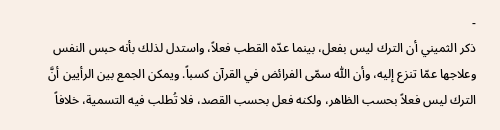-
ذكر الثميني أن الترك ليس بفعل، بينما عدّه القطب فعلاً، واستدل لذلك بأنه حبس النفس وعلاجها عمّا تنزع إليه، وأن اللّٰه سمّى الفرائض في القرآن كسباً. ويمكن الجمع بين الرأيين أنَّ الترك ليس فعلاً بحسب الظاهر، ولكنه فعل بحسب القصد، فلا تُطلب فيه التسمية، خلافاً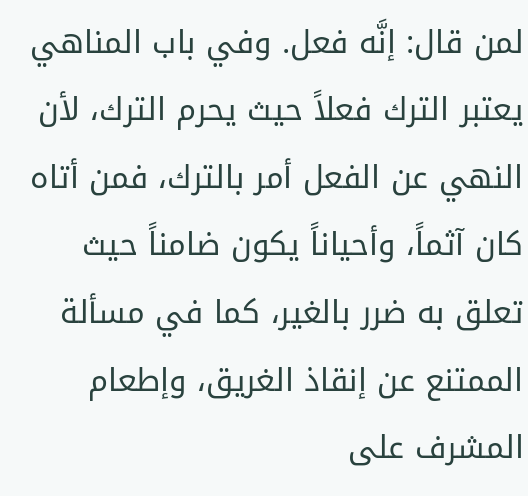لمن قال: إنَّه فعل. وفي باب المناهي يعتبر الترك فعلاً حيث يحرم الترك، لأن النهي عن الفعل أمر بالترك، فمن أتاه كان آثماً، وأحياناً يكون ضامناً حيث تعلق به ضرر بالغير، كما في مسألة الممتنع عن إنقاذ الغريق، وإطعام المشرف على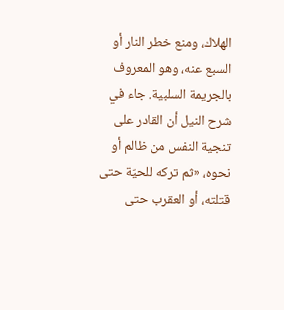الهلاك، ومنع خطر النار أو السبع عنه، وهو المعروف بالجريمة السلبية. جاء في شرح النيل أن القادر على تنجية النفس من ظالم أو نحوه، «ثم تركه للحيّة حتى قتلته، أو العقرب حتى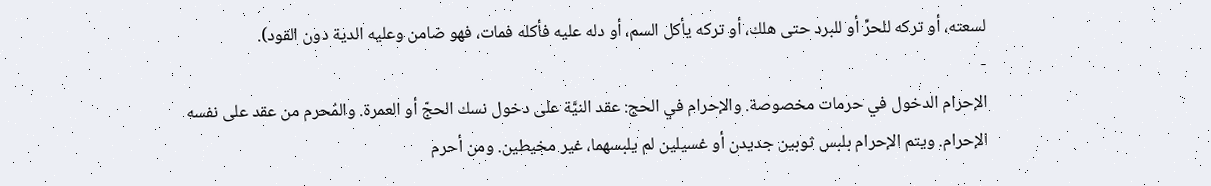لسعته، أو تركه للحرِّ أو للبرد حتى هلك، أو تركه يأكل السم، أو دله عليه فأكله فمات، فهو ضامن وعليه الدية دون القود).
-
الإحرام الدخول في حرمات مخصوصة. والإحرام في الحج: عقد النيَّة على دخول نسك الحجّ أو العمرة. والمُحرم من عقد على نفسه الإحرام. ويتم الإحرام بلبس ثوبين جديدن أو غسيلين لم يلبسهما، غير مخيطين. ومن أحرم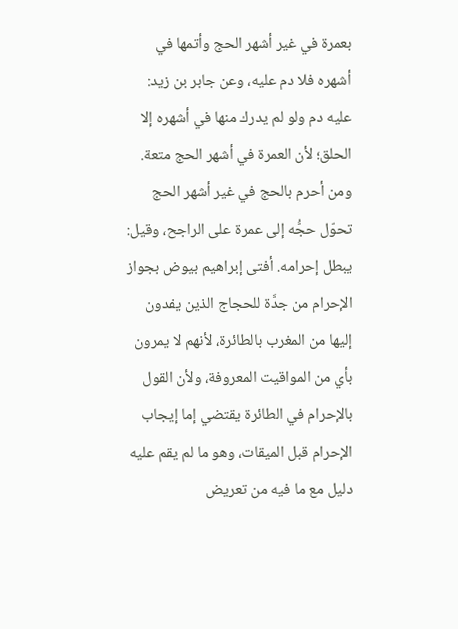بعمرة في غير أشهر الحج وأتمها في أشهره فلا دم عليه، وعن جابر بن زيد: عليه دم ولو لم يدرك منها في أشهره إلا الحلق؛ لأن العمرة في أشهر الحج متعة. ومن أحرم بالحج في غير أشهر الحج تحوّل حجُّه إلى عمرة على الراجح، وقيل: يبطل إحرامه. أفتى إبراهيم بيوض بجواز الإحرام من جدَّة للحجاج الذين يفدون إليها من المغرب بالطائرة، لأنهم لا يمرون بأي من المواقيت المعروفة، ولأن القول بالإحرام في الطائرة يقتضي إما إيجاب الإحرام قبل الميقات، وهو ما لم يقم عليه دليل مع ما فيه من تعريض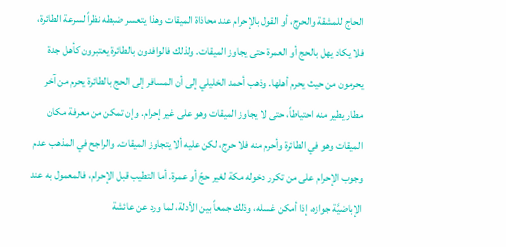الحاج للمشقة والحرج، أو القول بالإحرام عند محاذاة الميقات وهذا يتعسر ضبطه نظراً لسرعة الطائرة، فلا يكاد يهل بالحج أو العمرة حتى يجاوز الميقات. ولذلك فالوافدون بالطائرة يعتبرون كأهل جدة يحرمون من حيث يحرم أهلها. وذهب أحمد الخليلي إلى أن المسافر إلى الحج بالطائرة يحرم من آخر مطار يطير منه احتياطاً، حتى لا يجاوز الميقات وهو على غير إحرام. وإن تمكن من معرفة مكان الميقات وهو في الطائرة وأحرم منه فلا حرج، لكن عليه ألا يتجاوز الميقات. والراجح في المذهب عدم وجوب الإحرام على من تكرر دخوله مكة لغير حجّ أو عمرة. أما التطيب قبل الإحرام، فالمعمول به عند الإباضيَّة جوازه، إذا أمكن غسله، وذلك جمعاً بين الأدلة، لما ورد عن عائشة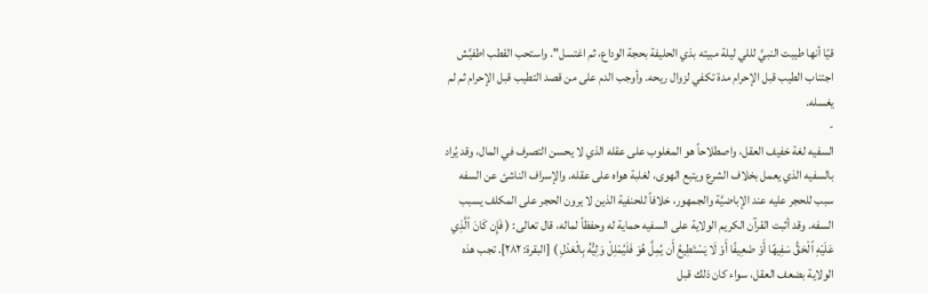قيًا أنها طيبت النبيَّ لللي ليلة مبيته بذي الحليفة بحجة الوداع، ثم اغتسل". واستحب القطب اطفيَّش اجتناب الطيب قبل الإحرام مدة تكفي لزوال ريحه. وأوجب الدم على من قصد التطيب قبل الإحرام ثم لم يغسله.
-
السفيه لغة خفيف العقل، واصطلاحاً هو المغلوب على عقله الذي لا يحسن التصرف في المال، وقد يُراد بالسفيه الذي يعمل بخلاف الشرع ويتبع الهوى، لغلبة هواه على عقله. والإسراف الناشئ عن السفه سبب للحجر عليه عند الإباضيَّة والجمهور، خلافاً للحنفية الذين لا يرون الحجر على المكلف يسبب السفه. وقد أثبت القرآن الكريم الولاية على السفيه حماية له وحفظاً لماله، قال تعالى: ( فَإِن كَانَ ٱلَّذِي عَلَيْهِ ٱلْحَقُّ سَفِيهًا أَوْ ضَعِيفًا أَوْ لَا يَسْتَطِيعُ أَن يُمِلَّ هُوَ فَلَيُمْلِلْ وَلِيُّهُ بِالْعَدْلِ ) [البقرة: ٢٨٢]. تجب هذه الولاية بضعف العقل، سواء كان ذلك قبل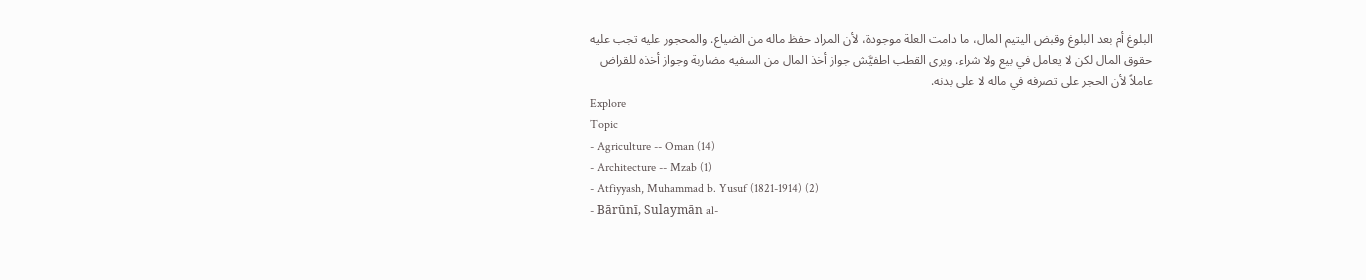البلوغ أم بعد البلوغ وقبض اليتيم المال، ما دامت العلة موجودة، لأن المراد حفظ ماله من الضياع. والمحجور عليه تجب عليه حقوق المال لكن لا يعامل في بيع ولا شراء. ويرى القطب اطفيَّش جواز أخذ المال من السفيه مضاربة وجواز أخذه للقراض عاملاً لأن الحجر على تصرفه في ماله لا على بدنه.
Explore
Topic
- Agriculture -- Oman (14)
- Architecture -- Mzab (1)
- Atfiyyash, Muhammad b. Yusuf (1821-1914) (2)
- Bārūnī, Sulaymān al-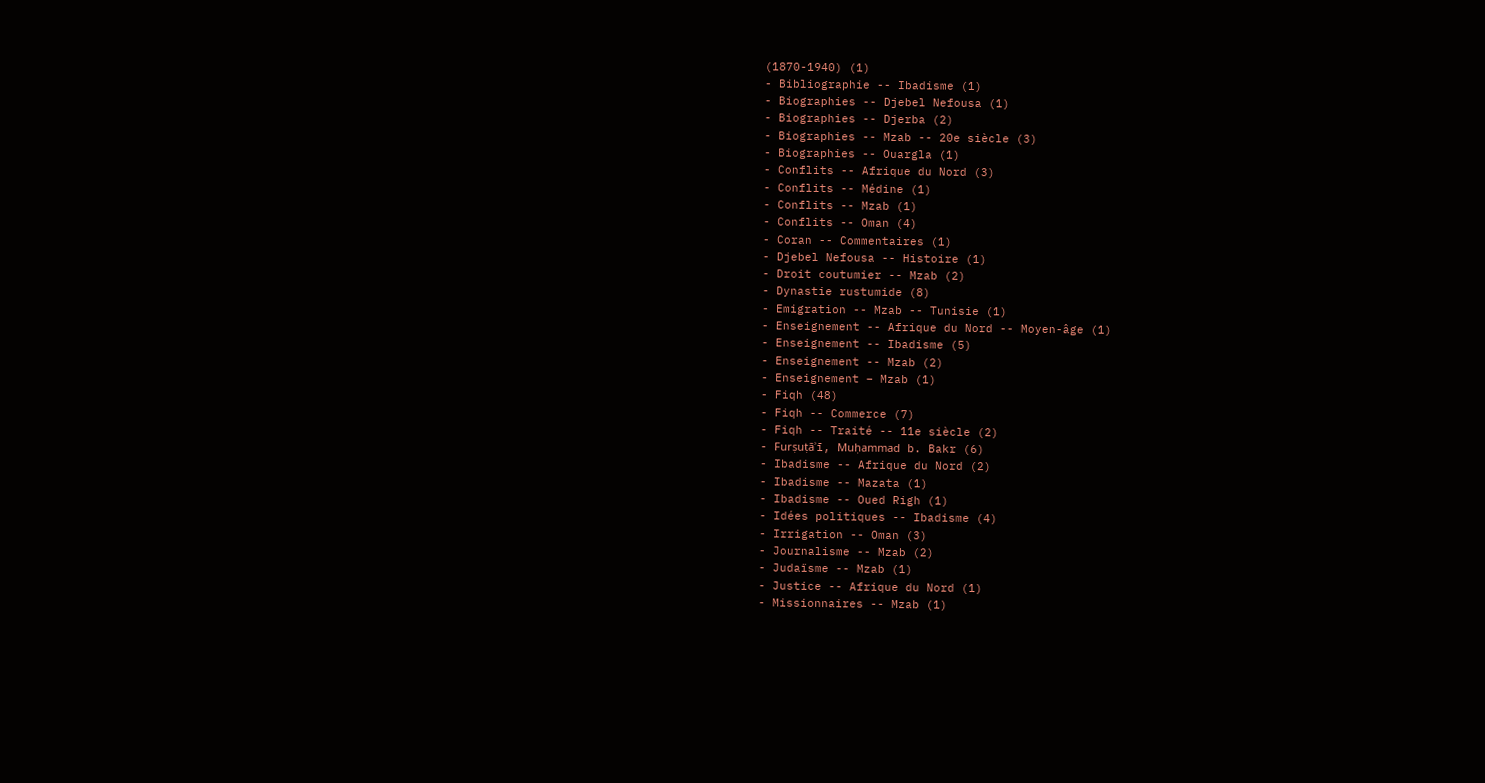(1870-1940) (1)
- Bibliographie -- Ibadisme (1)
- Biographies -- Djebel Nefousa (1)
- Biographies -- Djerba (2)
- Biographies -- Mzab -- 20e siècle (3)
- Biographies -- Ouargla (1)
- Conflits -- Afrique du Nord (3)
- Conflits -- Médine (1)
- Conflits -- Mzab (1)
- Conflits -- Oman (4)
- Coran -- Commentaires (1)
- Djebel Nefousa -- Histoire (1)
- Droit coutumier -- Mzab (2)
- Dynastie rustumide (8)
- Emigration -- Mzab -- Tunisie (1)
- Enseignement -- Afrique du Nord -- Moyen-âge (1)
- Enseignement -- Ibadisme (5)
- Enseignement -- Mzab (2)
- Enseignement – Mzab (1)
- Fiqh (48)
- Fiqh -- Commerce (7)
- Fiqh -- Traité -- 11e siècle (2)
- Furṣuṭāʾī, Muḥammad b. Bakr (6)
- Ibadisme -- Afrique du Nord (2)
- Ibadisme -- Mazata (1)
- Ibadisme -- Oued Righ (1)
- Idées politiques -- Ibadisme (4)
- Irrigation -- Oman (3)
- Journalisme -- Mzab (2)
- Judaïsme -- Mzab (1)
- Justice -- Afrique du Nord (1)
- Missionnaires -- Mzab (1)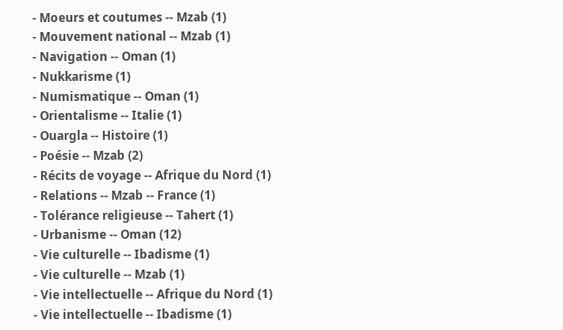- Moeurs et coutumes -- Mzab (1)
- Mouvement national -- Mzab (1)
- Navigation -- Oman (1)
- Nukkarisme (1)
- Numismatique -- Oman (1)
- Orientalisme -- Italie (1)
- Ouargla -- Histoire (1)
- Poésie -- Mzab (2)
- Récits de voyage -- Afrique du Nord (1)
- Relations -- Mzab -- France (1)
- Tolérance religieuse -- Tahert (1)
- Urbanisme -- Oman (12)
- Vie culturelle -- Ibadisme (1)
- Vie culturelle -- Mzab (1)
- Vie intellectuelle -- Afrique du Nord (1)
- Vie intellectuelle -- Ibadisme (1)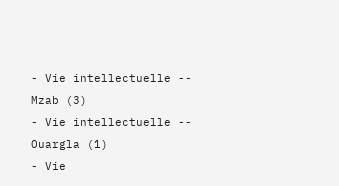- Vie intellectuelle -- Mzab (3)
- Vie intellectuelle -- Ouargla (1)
- Vie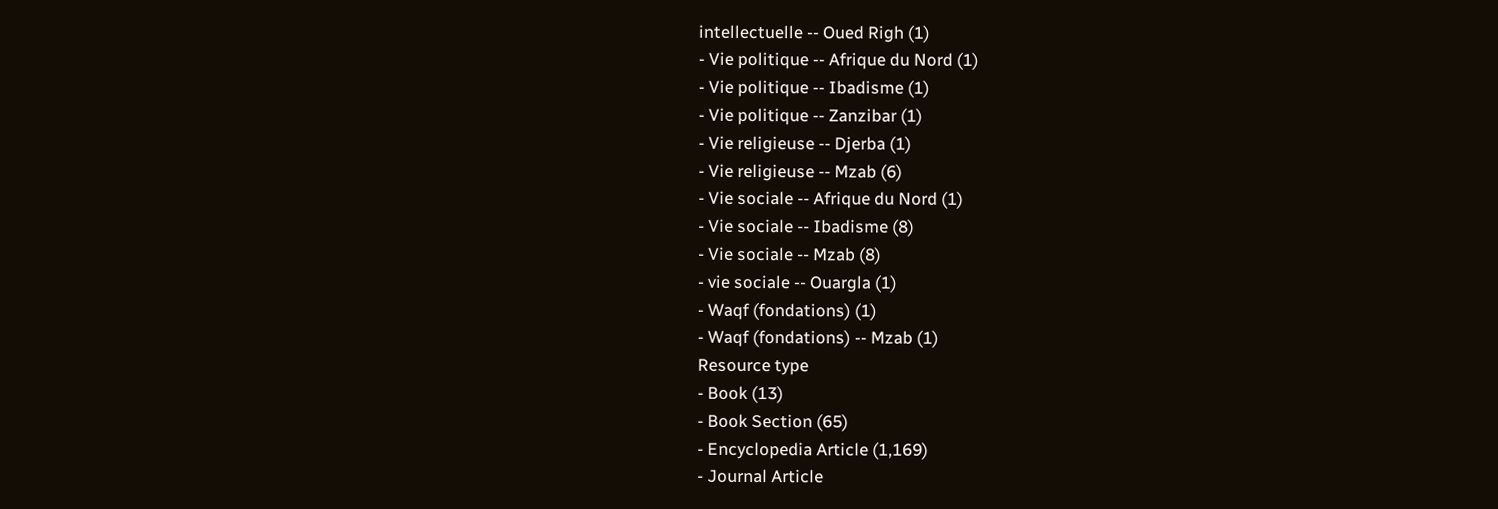intellectuelle -- Oued Righ (1)
- Vie politique -- Afrique du Nord (1)
- Vie politique -- Ibadisme (1)
- Vie politique -- Zanzibar (1)
- Vie religieuse -- Djerba (1)
- Vie religieuse -- Mzab (6)
- Vie sociale -- Afrique du Nord (1)
- Vie sociale -- Ibadisme (8)
- Vie sociale -- Mzab (8)
- vie sociale -- Ouargla (1)
- Waqf (fondations) (1)
- Waqf (fondations) -- Mzab (1)
Resource type
- Book (13)
- Book Section (65)
- Encyclopedia Article (1,169)
- Journal Article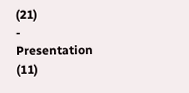(21)
- Presentation (11)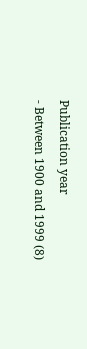Publication year
- Between 1900 and 1999 (8)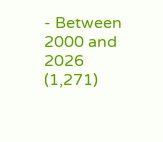- Between 2000 and 2026 (1,271)